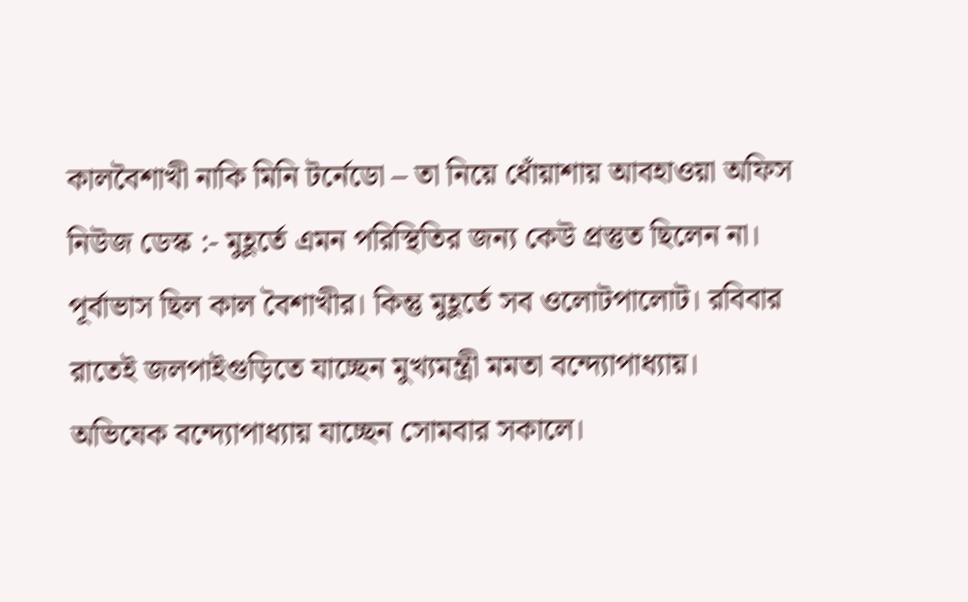কালবৈশাখী নাকি মিনি টর্নেডো – তা নিয়ে ধোঁয়াশায় আবহাওয়া অফিস
নিউজ ডেস্ক :- মুহূর্তে এমন পরিস্থিতির জন্য কেউ প্রস্তুত ছিলেন না। পূর্বাভাস ছিল কাল বৈশাখীর। কিন্তু মুহূর্তে সব ওলোটপালোট। রবিবার রাতেই জলপাইগুড়িতে যাচ্ছেন মুখ্যমন্ত্রী মমতা বন্দ্যোপাধ্যায়। অভিষেক বন্দ্যোপাধ্যায় যাচ্ছেন সোমবার সকালে।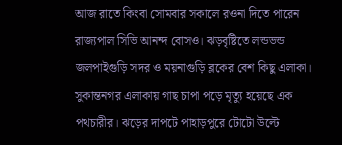আজ রাতে কিংবা সোমবার সকালে রওনা দিতে পারেন রাজ্যপাল সিভি আনন্দ বোসও। ঝড়বৃষ্টিতে লন্ডভন্ড জলপাইগুড়ি সদর ও ময়নাগুড়ি ব্লকের বেশ কিছু এলাকা।
সুকান্তনগর এলাকায় গাছ চাপা পড়ে মৃত্যু হয়েছে এক পথচারীর। ঝড়ের দাপটে পাহাড়পুরে টোটো উল্টে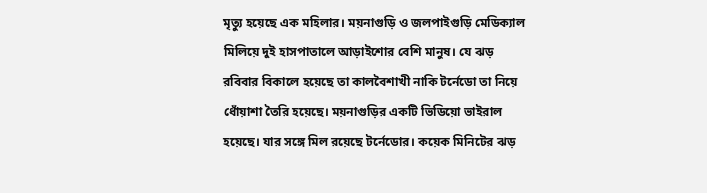মৃত্যু হয়েছে এক মহিলার। ময়নাগুড়ি ও জলপাইগুড়ি মেডিক্যাল মিলিয়ে দুই হাসপাতালে আড়াইশোর বেশি মানুষ। যে ঝড় রবিবার বিকালে হয়েছে তা কালবৈশাখী নাকি টর্নেডো তা নিয়ে ধোঁয়াশা তৈরি হয়েছে। ময়নাগুড়ির একটি ভিডিয়ো ভাইরাল হয়েছে। যার সঙ্গে মিল রয়েছে টর্নেডোর। কয়েক মিনিটের ঝড়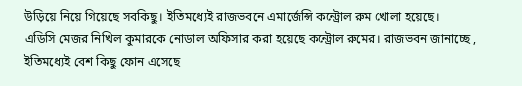উড়িয়ে নিয়ে গিয়েছে সবকিছু। ইতিমধ্যেই রাজভবনে এমার্জেন্সি কন্ট্রোল রুম খোলা হয়েছে।
এডিসি মেজর নিখিল কুমারকে নোডাল অফিসার করা হয়েছে কন্ট্রোল রুমের। রাজভবন জানাচ্ছে , ইতিমধ্যেই বেশ কিছু ফোন এসেছে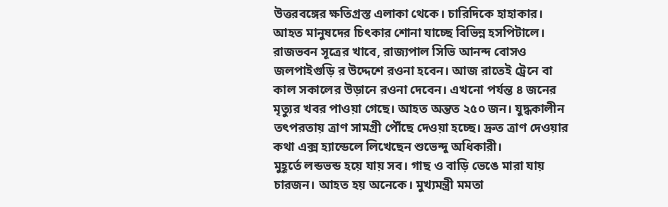উত্তরবঙ্গের ক্ষতিগ্রস্ত এলাকা থেকে। চারিদিকে হাহাকার। আহত মানুষদের চিৎকার শোনা যাচ্ছে বিভিন্ন হসপিটালে।
রাজভবন সূত্রের খাবে, রাজ্যপাল সিভি আনন্দ বোসও জলপাইগুড়ি র উদ্দেশে রওনা হবেন। আজ রাতেই ট্রেনে বা কাল সকালের উড়ানে রওনা দেবেন। এখনো পর্যন্ত ৪ জনের মৃত্যুর খবর পাওয়া গেছে। আহত অন্তত ২৫০ জন। যুদ্ধকালীন তৎপরতায় ত্রাণ সামগ্রী পৌঁছে দেওয়া হচ্ছে। দ্রুত ত্রাণ দেওয়ার কথা এক্স হ্যান্ডেলে লিখেছেন শুভেন্দু অধিকারী।
মুহূর্তে লন্ডভন্ড হয়ে যায় সব। গাছ ও বাড়ি ভেঙে মারা যায় চারজন। আহত হয় অনেকে। মুখ্যমন্ত্রী মমতা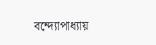বন্দ্যোপাধ্যায়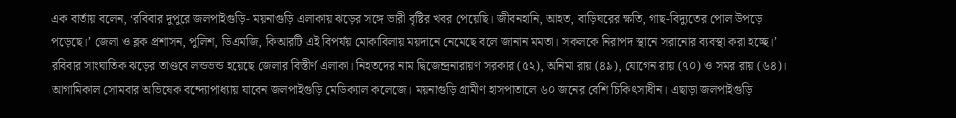এক বার্তায় বলেন, ‘রবিবার দুপুরে জলপাইগুড়ি- ময়নাগুড়ি এলাকায় ঝড়ের সঙ্গে ভারী বৃষ্টির খবর পেয়েছি। জীবনহানি, আহত, বাড়িঘরের ক্ষতি, গাছ-বিদ্যুতের পোল উপড়ে পড়েছে।’ জেলা ও ব্লক প্রশাসন, পুলিশ, ডিএমজি, কিআরটি এই বিপর্যয় মোকাবিলায় ময়দানে নেমেছে বলে জানান মমতা। সকলকে নিরাপদ স্থানে সরানোর ব্যবস্থা করা হচ্ছে।’ রবিবার সাংঘাতিক ঝড়ের তাণ্ডবে লন্ডভন্ড হয়েছে জেলার বিস্তীর্ণ এলাকা। নিহতদের নাম দ্বিজেন্দ্রনারায়ণ সরকার (৫২), অনিমা রায় (৪৯), যোগেন রায় (৭০) ও সমর রায় (৬৪)। আগামিকাল সোমবার অভিষেক বন্দ্যোপাধ্যায় যাবেন জলপাইগুড়ি মেডিক্যাল কলেজে। ময়নাগুড়ি গ্রামীণ হাসপাতালে ৬০ জনের বেশি চিকিৎসাধীন। এছাড়া জলপাইগুড়ি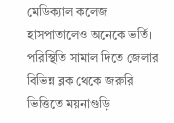মেডিক্যাল কলেজ হাসপাতালেও অনেকে ভর্তি। পরিস্থিতি সামাল দিতে জেলার বিভিন্ন ব্লক থেকে জরুরি ভিত্তিতে ময়নাগুড়ি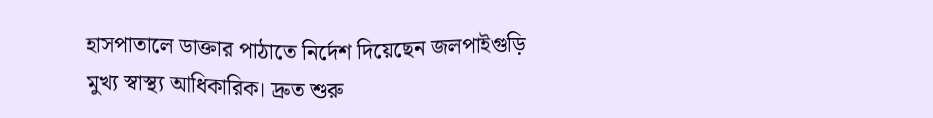হাসপাতালে ডাক্তার পাঠাতে নির্দেশ দিয়েছেন জলপাইগুড়ি মুখ্য স্বাস্থ্য আধিকারিক। দ্রুত শুরু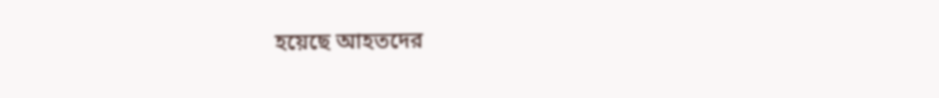হয়েছে আহতদের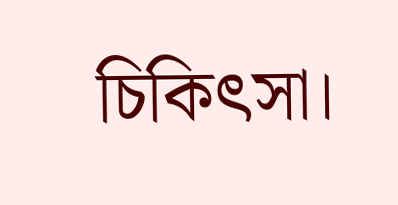চিকিৎসা।